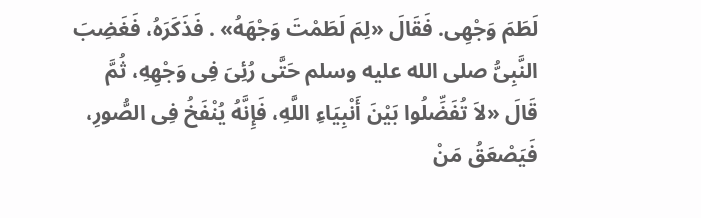لَطَمَ وَجْهِى. فَقَالَ «لِمَ لَطَمْتَ وَجْهَهُ» . فَذَكَرَهُ، فَغَضِبَ النَّبِىُّ صلى الله عليه وسلم حَتَّى رُئِىَ فِى وَجْهِهِ، ثُمَّ قَالَ «لاَ تُفَضِّلُوا بَيْنَ أَنْبِيَاءِ اللَّهِ، فَإِنَّهُ يُنْفَخُ فِى الصُّورِ، فَيَصْعَقُ مَنْ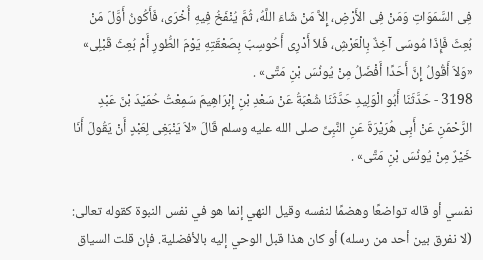فِى السَّمَوَاتِ وَمَنْ فِى الأَرْضِ، إِلاَّ مَنْ شَاءَ اللَّهُ، ثُمَّ يُنْفَخُ فِيهِ أُخْرَى، فَأَكُونُ أَوَّلَ مَنْ بُعِثَ فَإِذَا مُوسَى آخِذٌ بِالْعَرْشِ، فَلاَ أَدْرِى أَحُوسِبَ بِصَعْقَتِهِ يَوْمَ الطُّورِ أَمْ بُعِثَ قَبْلِى» «وَلاَ أَقُولُ إِنَّ أَحَدًا أَفْضَلُ مِنْ يُونُسَ بْنِ مَتَّى» .
3198 - حَدَّثَنَا أَبُو الْوَلِيدِ حَدَّثَنَا شُعْبَةُ عَنْ سَعْدِ بْنِ إِبْرَاهِيمَ سَمِعْتُ حُمَيْدَ بْنَ عَبْدِ الرَّحْمَنِ عَنْ أَبِى هُرَيْرَةَ عَنِ النَّبِىِّ صلى الله عليه وسلم قَالَ «لاَ يَنْبَغِى لِعَبْدٍ أَنْ يَقُولَ أَنَا خَيْرٌ مِنْ يُونُسَ بْنِ مَتَّى» .

نفسي أو قاله تواضعًا وهضمًا لنفسه وقيل النهي إنما هو في نفس النبوة كقوله تعالى: (لا نفرق بين أحد من رسله) أو كان هذا قبل الوحي إليه بالأفضلية. فإن قلت السياق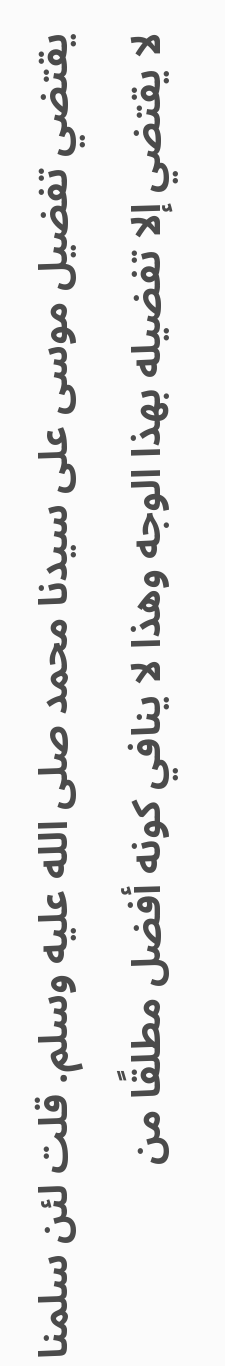يقتضي تفضيل موسى على سيدنا محمد صلى الله عليه وسلم. قلت لئن سلمنا لا يقتضي إلا تفضيله بهذا الوجه وهذا لا ينافي كونه أفضل مطلقًا من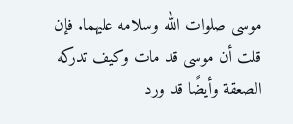موسى صلوات الله وسلامه عليهما. فإن قلت أن موسى قد مات وكيف تدركه الصعقة وأيضًا قد ورد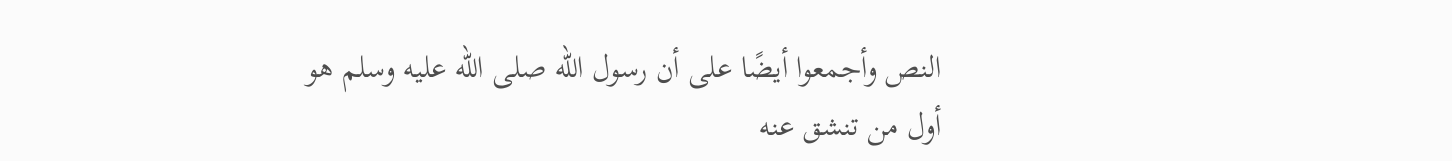النص وأجمعوا أيضًا على أن رسول الله صلى الله عليه وسلم هو أول من تنشق عنه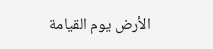الأرض يوم القيامة